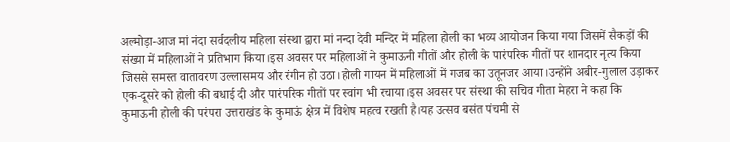अल्मोड़ा-आज मां नंदा सर्वदलीय महिला संस्था द्वारा मां नन्दा देवी मन्दिर में महिला होली का भव्य आयोजन किया गया जिसमें सैकड़ों की संख्या में महिलाओं ने प्रतिभाग किया।इस अवसर पर महिलाओं ने कुमाऊनी गीतों और होली के पारंपरिक गीतों पर शानदार नृत्य किया जिससे समस्त वातावरण उल्लासमय और रंगीन हो उठा।होली गायन में महिलाओं में गजब का उतूनजर आया।उन्होंने अबीर-गुलाल उड़ाकर एक-दूसरे को होली की बधाई दी और पारंपरिक गीतों पर स्वांग भी रचाया।इस अवसर पर संस्था की सचिव गीता मेहरा ने कहा कि कुमाऊनी होली की परंपरा उत्तराखंड के कुमाऊं क्षेत्र में विशेष महत्व रखती है।यह उत्सव बसंत पंचमी से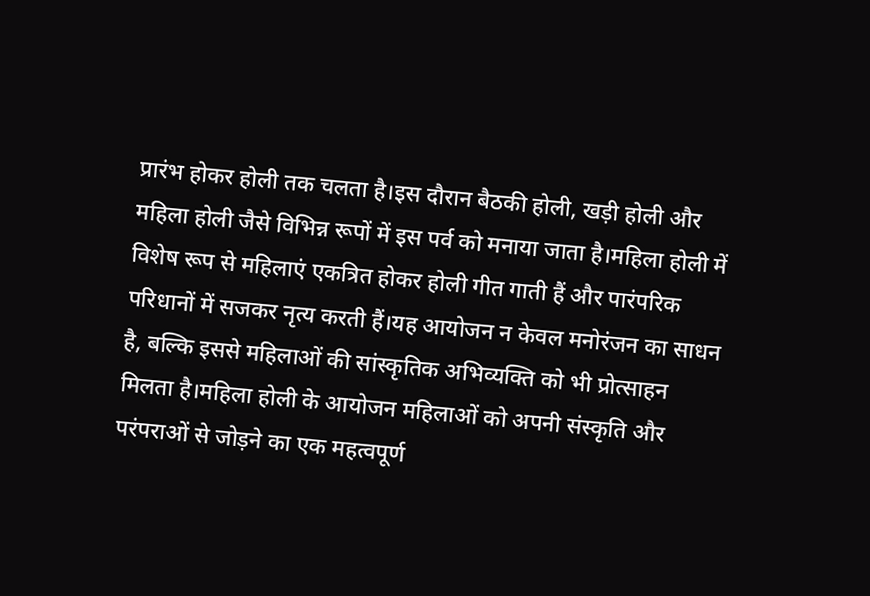प्रारंभ होकर होली तक चलता है।इस दौरान बैठकी होली, खड़ी होली और महिला होली जैसे विभिन्न रूपों में इस पर्व को मनाया जाता है।महिला होली में विशेष रूप से महिलाएं एकत्रित होकर होली गीत गाती हैं और पारंपरिक परिधानों में सजकर नृत्य करती हैं।यह आयोजन न केवल मनोरंजन का साधन है, बल्कि इससे महिलाओं की सांस्कृतिक अभिव्यक्ति को भी प्रोत्साहन मिलता है।महिला होली के आयोजन महिलाओं को अपनी संस्कृति और परंपराओं से जोड़ने का एक महत्वपूर्ण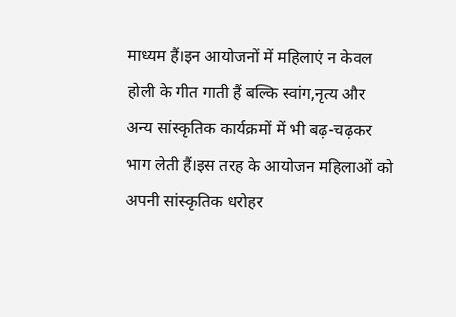माध्यम हैं।इन आयोजनों में महिलाएं न केवल होली के गीत गाती हैं बल्कि स्वांग,नृत्य और अन्य सांस्कृतिक कार्यक्रमों में भी बढ़-चढ़कर भाग लेती हैं।इस तरह के आयोजन महिलाओं को अपनी सांस्कृतिक धरोहर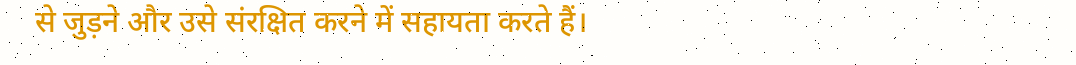से जुड़ने और उसे संरक्षित करने में सहायता करते हैं।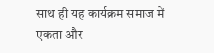साथ ही यह कार्यक्रम समाज में एकता और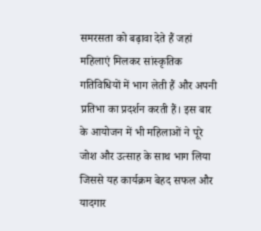समरसता को बढ़ावा देते हैं जहां महिलाएं मिलकर सांस्कृतिक गतिविधियों में भाग लेती हैं और अपनी प्रतिभा का प्रदर्शन करती हैं। इस बार के आयोजन में भी महिलाओं ने पूरे जोश और उत्साह के साथ भाग लिया जिससे यह कार्यक्रम बेहद सफल और यादगार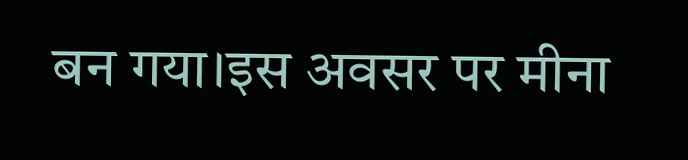बन गया।इस अवसर पर मीना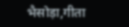भैसोड़ा,गीता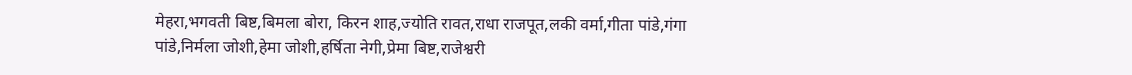मेहरा,भगवती बिष्ट,बिमला बोरा, किरन शाह,ज्योति रावत,राधा राजपूत,लकी वर्मा,गीता पांडे,गंगा पांडे,निर्मला जोशी,हेमा जोशी,हर्षिता नेगी,प्रेमा बिष्ट,राजेश्वरी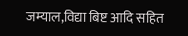जम्याल,विद्या बिष्ट आदि सहित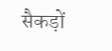सैकड़ों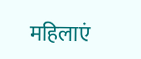महिलाएं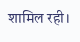शामिल रही।